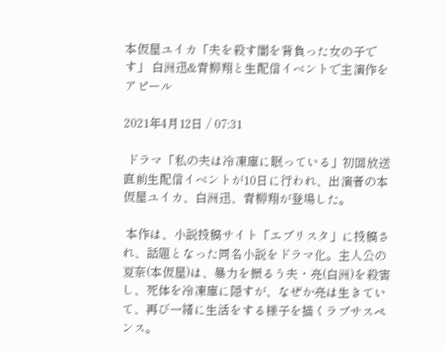本仮屋ユイカ「夫を殺す闇を背負った女の子です」 白洲迅&青柳翔と生配信イベントで主演作をアピール

2021年4月12日 / 07:31

 ドラマ「私の夫は冷凍庫に眠っている」初回放送直前生配信イベントが10日に行われ、出演者の本仮屋ユイカ、白洲迅、青柳翔が登場した。

 本作は、小説投稿サイト「エブリスタ」に投稿され、話題となった同名小説をドラマ化。主人公の夏奈(本仮屋)は、暴力を振るう夫・亮(白洲)を殺害し、死体を冷凍庫に隠すが、なぜか亮は生きていて、再び一緒に生活をする様子を描くラブサスペンス。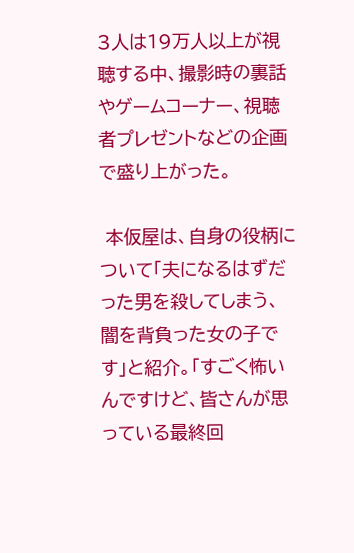3人は19万人以上が視聴する中、撮影時の裏話やゲームコーナー、視聴者プレゼントなどの企画で盛り上がった。

 本仮屋は、自身の役柄について「夫になるはずだった男を殺してしまう、闇を背負った女の子です」と紹介。「すごく怖いんですけど、皆さんが思っている最終回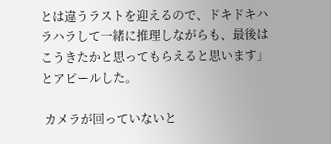とは違うラストを迎えるので、ドキドキハラハラして一緒に推理しながらも、最後はこうきたかと思ってもらえると思います」とアピールした。

 カメラが回っていないと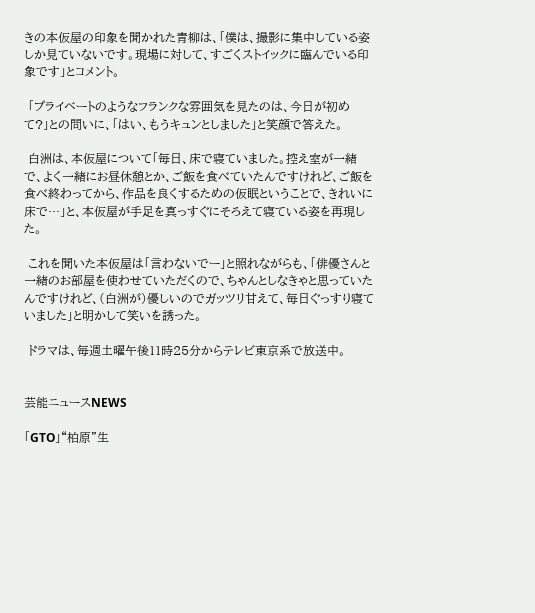きの本仮屋の印象を聞かれた青柳は、「僕は、撮影に集中している姿しか見ていないです。現場に対して、すごくストイックに臨んでいる印象です」とコメント。

 「プライベートのようなフランクな雰囲気を見たのは、今日が初めて?」との問いに、「はい、もうキュンとしました」と笑顔で答えた。

 白洲は、本仮屋について「毎日、床で寝ていました。控え室が一緒で、よく一緒にお昼休憩とか、ご飯を食べていたんですけれど、ご飯を食べ終わってから、作品を良くするための仮眠ということで、きれいに床で…」と、本仮屋が手足を真っすぐにそろえて寝ている姿を再現した。

 これを聞いた本仮屋は「言わないでー」と照れながらも、「俳優さんと一緒のお部屋を使わせていただくので、ちゃんとしなきゃと思っていたんですけれど、(白洲が)優しいのでガッツリ甘えて、毎日ぐっすり寝ていました」と明かして笑いを誘った。

 ドラマは、毎週土曜午後11時25分からテレビ東京系で放送中。


芸能ニュースNEWS

「GTO」“柏原”生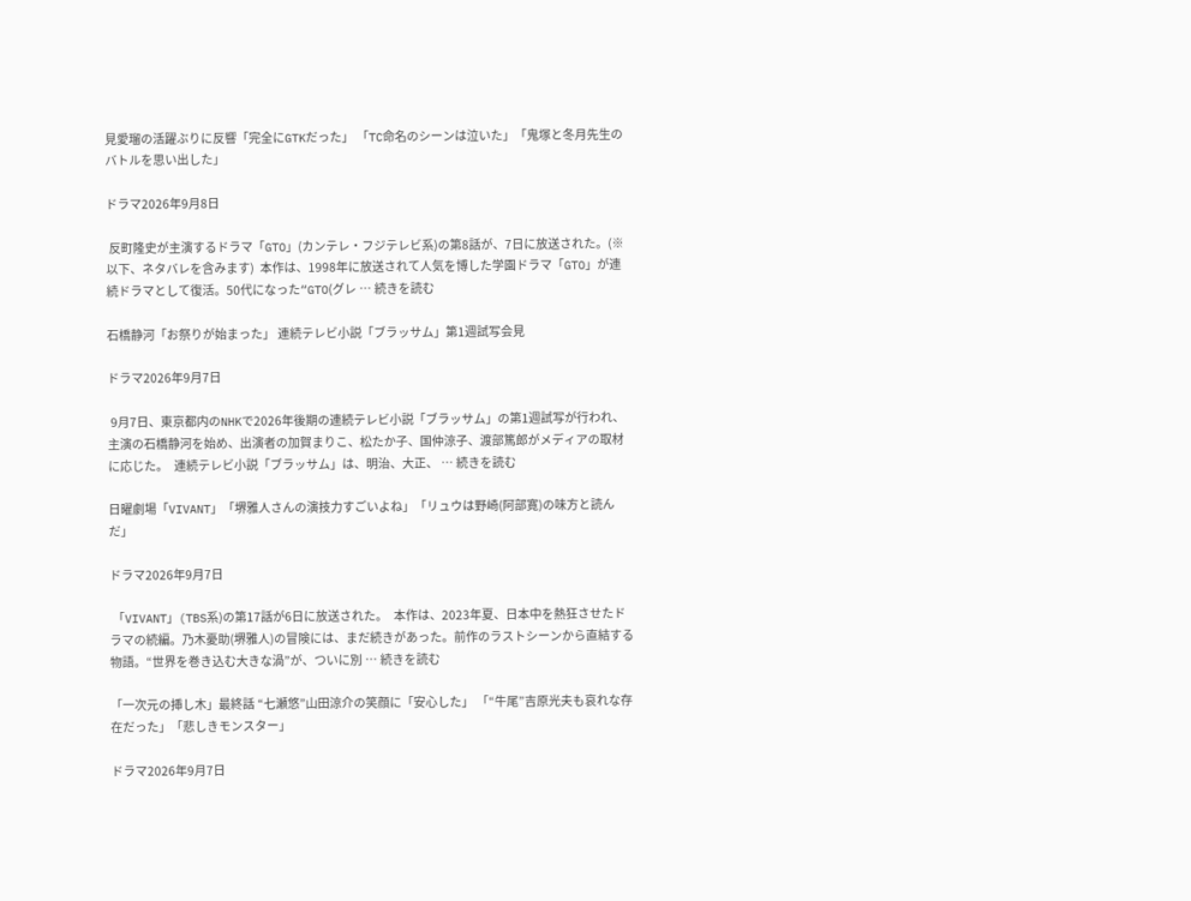見愛瑠の活躍ぶりに反響「完全にGTKだった」 「TC命名のシーンは泣いた」「鬼塚と冬月先生のバトルを思い出した」

ドラマ2026年9月8日

 反町隆史が主演するドラマ「GTO」(カンテレ・フジテレビ系)の第8話が、7日に放送された。(※以下、ネタバレを含みます)  本作は、1998年に放送されて人気を博した学園ドラマ「GTO」が連続ドラマとして復活。50代になった“GTO(グレ … 続きを読む

石橋静河「お祭りが始まった」 連続テレビ小説「ブラッサム」第1週試写会見

ドラマ2026年9月7日

 9月7日、東京都内のNHKで2026年後期の連続テレビ小説「ブラッサム」の第1週試写が行われ、主演の石橋静河を始め、出演者の加賀まりこ、松たか子、国仲涼子、渡部篤郎がメディアの取材に応じた。  連続テレビ小説「ブラッサム」は、明治、大正、 … 続きを読む

日曜劇場「VIVANT」「堺雅人さんの演技力すごいよね」「リュウは野崎(阿部寛)の味方と読んだ」

ドラマ2026年9月7日

 「VIVANT」(TBS系)の第17話が6日に放送された。  本作は、2023年夏、日本中を熱狂させたドラマの続編。乃木憂助(堺雅人)の冒険には、まだ続きがあった。前作のラストシーンから直結する物語。“世界を巻き込む大きな渦”が、ついに別 … 続きを読む

「一次元の挿し木」最終話 “七瀬悠”山田涼介の笑顔に「安心した」 「“牛尾”吉原光夫も哀れな存在だった」「悲しきモンスター」

ドラマ2026年9月7日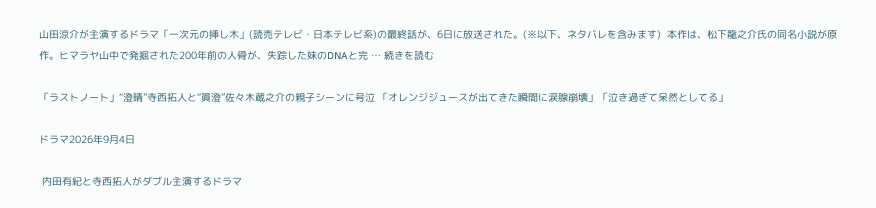山田涼介が主演するドラマ「一次元の挿し木」(読売テレビ・日本テレビ系)の最終話が、6日に放送された。(※以下、ネタバレを含みます)  本作は、松下龍之介氏の同名小説が原作。ヒマラヤ山中で発掘された200年前の人骨が、失踪した妹のDNAと完 … 続きを読む

「ラストノート」“澄晴”寺西拓人と“眞澄”佐々木蔵之介の親子シーンに号泣 「オレンジジュースが出てきた瞬間に涙腺崩壊」「泣き過ぎて呆然としてる」

ドラマ2026年9月4日

 内田有紀と寺西拓人がダブル主演するドラマ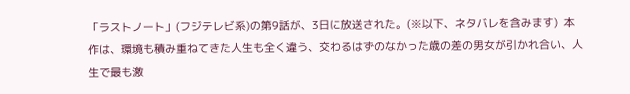「ラストノート」(フジテレビ系)の第9話が、3日に放送された。(※以下、ネタバレを含みます)  本作は、環境も積み重ねてきた人生も全く違う、交わるはずのなかった歳の差の男女が引かれ合い、人生で最も激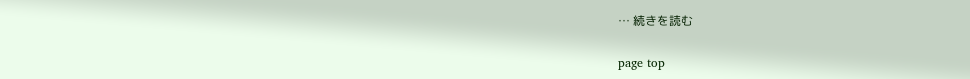… 続きを読む

page top